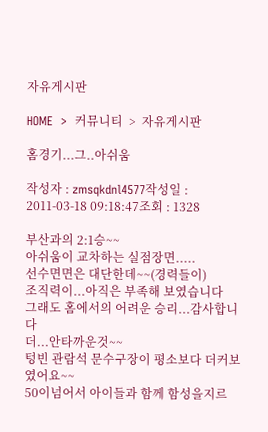자유게시판

HOME  >  커뮤니티  >  자유게시판

홈경기...그..아쉬움

작성자 : zmsqkdnl4577작성일 : 2011-03-18 09:18:47조회 : 1328

부산과의 2:1승~~
아쉬움이 교차하는 실점장면.....
선수면면은 대단한데~~(경력들이)
조직력이...아직은 부족해 보였습니다
그래도 홈에서의 어려운 승리...감사합니다
더...안타까운것~~
텅빈 관람석 문수구장이 평소보다 더커보였어요~~
50이넘어서 아이들과 함께 함성을지르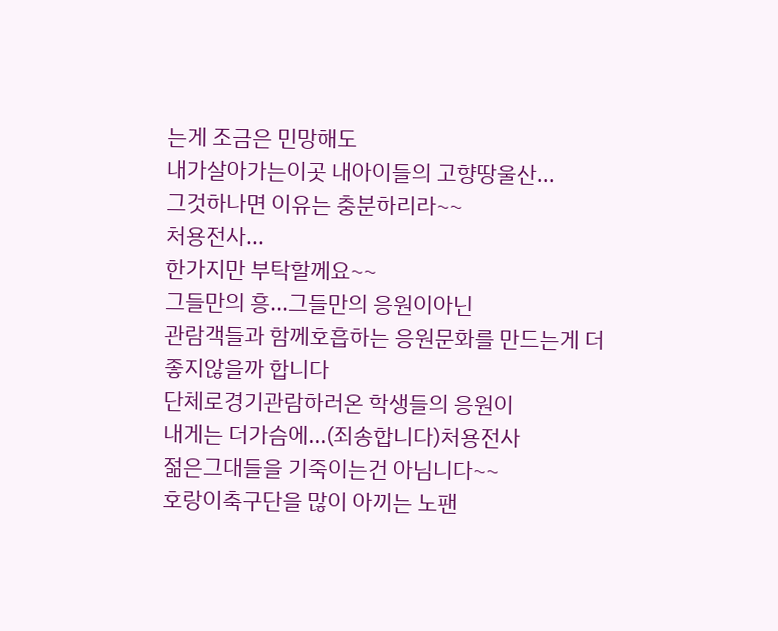는게 조금은 민망해도
내가살아가는이곳 내아이들의 고향땅울산...
그것하나면 이유는 충분하리라~~
처용전사...
한가지만 부탁할께요~~
그들만의 흥...그들만의 응원이아닌
관람객들과 함께호흡하는 응원문화를 만드는게 더좋지않을까 합니다
단체로경기관람하러온 학생들의 응원이
내게는 더가슴에...(죄송합니다)처용전사
젊은그대들을 기죽이는건 아님니다~~
호랑이축구단을 많이 아끼는 노팬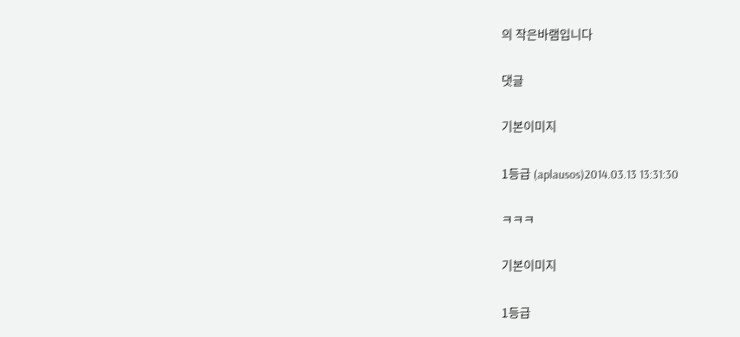의 작은바램입니다

댓글

기본이미지

1등급 (aplausos)2014.03.13 13:31:30

ㅋㅋㅋ

기본이미지

1등급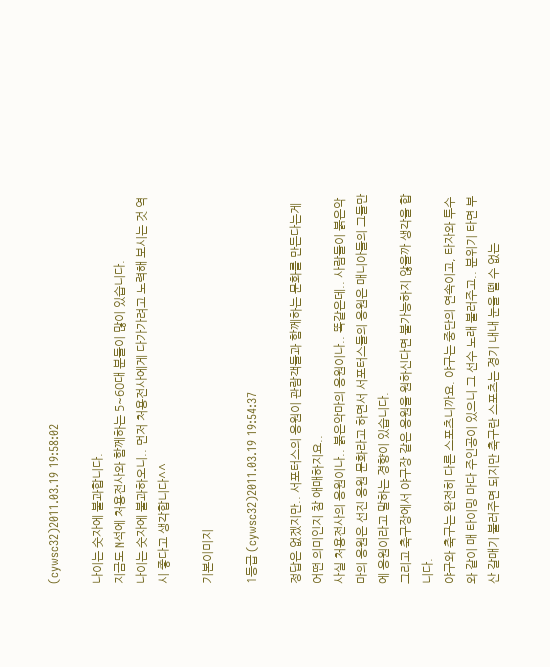(cywsc32)2011.03.19 19:58:02

나이는 숫자에 불과합니다.
지금도 N석에 처용전사와 함께하는 5~60대 분들이 많이 있습니다.
나이는 숫자에 불과하오니.. 먼저 처용전사에게 다가가려고 노력해 보시는 것 역시 좋다고 생각합니다^^

기본이미지

1등급 (cywsc32)2011.03.19 19:54:37

정답은 없겠지만.. 서포터스의 응원이 관람객들과 함께하는 문화를 만든다는게 어떤 의미인지 참 애매하지요..
사실 처용전사의 응원이나.. 붉은악마의 응원이나.. 똑같은데.. 사람들이 붉은악마의 응원은 선진 응원 문화라고 하면서 서포터스들의 응원은 매니아들의 그들만에 응원이라고 말하는 경향이 있습니다.
그리고 축구장에서 야구장 같은 응원을 원하신다면 불가능하지 않을까 생각을 합니다.
야구와 축구는 완전히 다른 스포츠니까요. 야구는 중단의 연속이고, 타자와 투수와 같이 매 타이밍 마다 주인공이 있으니 그 선수 노래 불러주고.. 분위기 타면 부산 갈매기 불러주면 되지만 축구란 스포츠는 경기 내내 눈을 뗄 수 없는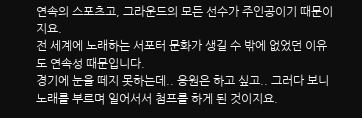연속의 스포츠고, 그라운드의 모든 선수가 주인공이기 때문이지요.
전 세계에 노래하는 서포터 문화가 생길 수 밖에 없었던 이유도 연속성 때문입니다.
경기에 눈을 떼지 못하는데.. 응원은 하고 싶고.. 그러다 보니 노래를 부르며 일어서서 첨프를 하게 된 것이지요.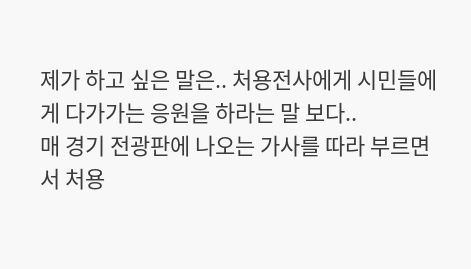제가 하고 싶은 말은.. 처용전사에게 시민들에게 다가가는 응원을 하라는 말 보다..
매 경기 전광판에 나오는 가사를 따라 부르면서 처용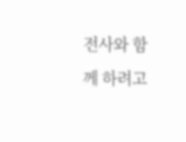전사와 함께 하려고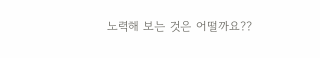노력해 보는 것은 어떨까요??